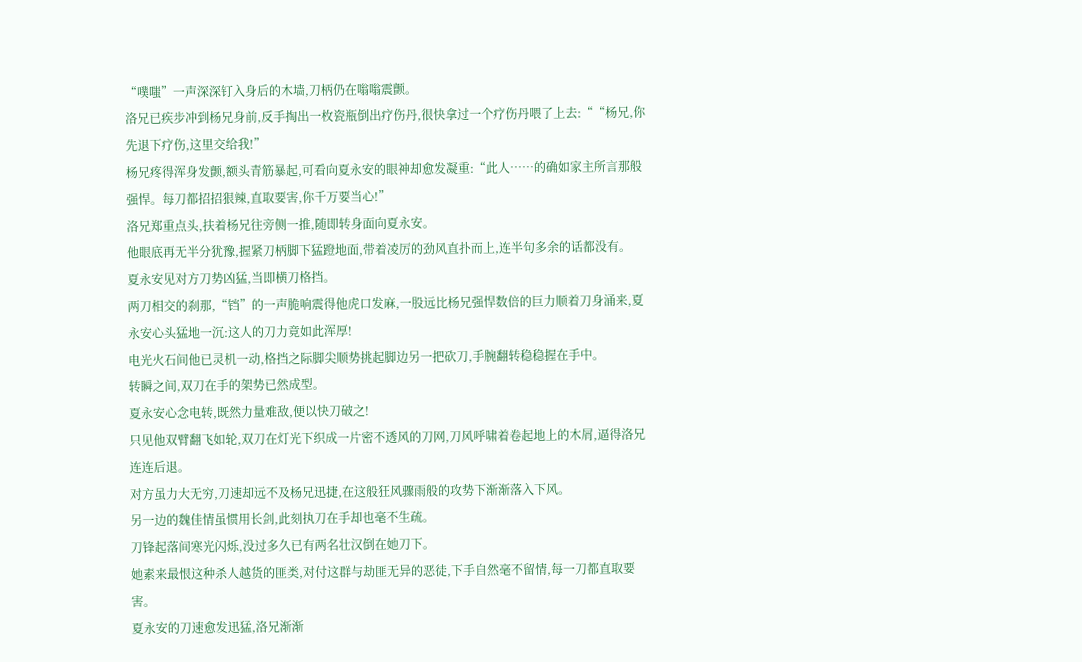“噗嗤”一声深深钉入身后的木墙,刀柄仍在嗡嗡震颤。
洛兄已疾步冲到杨兄身前,反手掏出一枚瓷瓶倒出疗伤丹,很快拿过一个疗伤丹喂了上去:““杨兄,你先退下疗伤,这里交给我!”
杨兄疼得浑身发颤,额头青筋暴起,可看向夏永安的眼神却愈发凝重:“此人……的确如家主所言那般强悍。每刀都招招狠辣,直取要害,你千万要当心!”
洛兄郑重点头,扶着杨兄往旁侧一推,随即转身面向夏永安。
他眼底再无半分犹豫,握紧刀柄脚下猛蹬地面,带着凌厉的劲风直扑而上,连半句多余的话都没有。
夏永安见对方刀势凶猛,当即横刀格挡。
两刀相交的刹那,“铛”的一声脆响震得他虎口发麻,一股远比杨兄强悍数倍的巨力顺着刀身涌来,夏永安心头猛地一沉:这人的刀力竟如此浑厚!
电光火石间他已灵机一动,格挡之际脚尖顺势挑起脚边另一把砍刀,手腕翻转稳稳握在手中。
转瞬之间,双刀在手的架势已然成型。
夏永安心念电转,既然力量难敌,便以快刀破之!
只见他双臂翻飞如轮,双刀在灯光下织成一片密不透风的刀网,刀风呼啸着卷起地上的木屑,逼得洛兄连连后退。
对方虽力大无穷,刀速却远不及杨兄迅捷,在这般狂风骤雨般的攻势下渐渐落入下风。
另一边的魏佳情虽惯用长剑,此刻执刀在手却也毫不生疏。
刀锋起落间寒光闪烁,没过多久已有两名壮汉倒在她刀下。
她素来最恨这种杀人越货的匪类,对付这群与劫匪无异的恶徒,下手自然毫不留情,每一刀都直取要害。
夏永安的刀速愈发迅猛,洛兄渐渐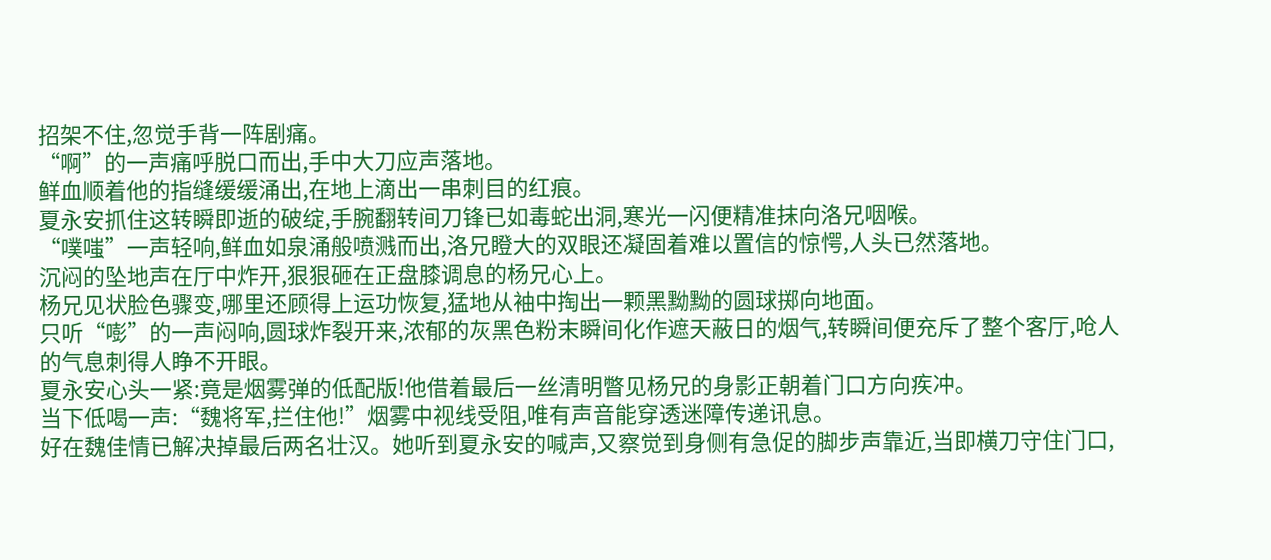招架不住,忽觉手背一阵剧痛。
“啊”的一声痛呼脱口而出,手中大刀应声落地。
鲜血顺着他的指缝缓缓涌出,在地上滴出一串刺目的红痕。
夏永安抓住这转瞬即逝的破绽,手腕翻转间刀锋已如毒蛇出洞,寒光一闪便精准抹向洛兄咽喉。
“噗嗤”一声轻响,鲜血如泉涌般喷溅而出,洛兄瞪大的双眼还凝固着难以置信的惊愕,人头已然落地。
沉闷的坠地声在厅中炸开,狠狠砸在正盘膝调息的杨兄心上。
杨兄见状脸色骤变,哪里还顾得上运功恢复,猛地从袖中掏出一颗黑黝黝的圆球掷向地面。
只听“嘭”的一声闷响,圆球炸裂开来,浓郁的灰黑色粉末瞬间化作遮天蔽日的烟气,转瞬间便充斥了整个客厅,呛人的气息刺得人睁不开眼。
夏永安心头一紧:竟是烟雾弹的低配版!他借着最后一丝清明瞥见杨兄的身影正朝着门口方向疾冲。
当下低喝一声:“魏将军,拦住他!”烟雾中视线受阻,唯有声音能穿透迷障传递讯息。
好在魏佳情已解决掉最后两名壮汉。她听到夏永安的喊声,又察觉到身侧有急促的脚步声靠近,当即横刀守住门口,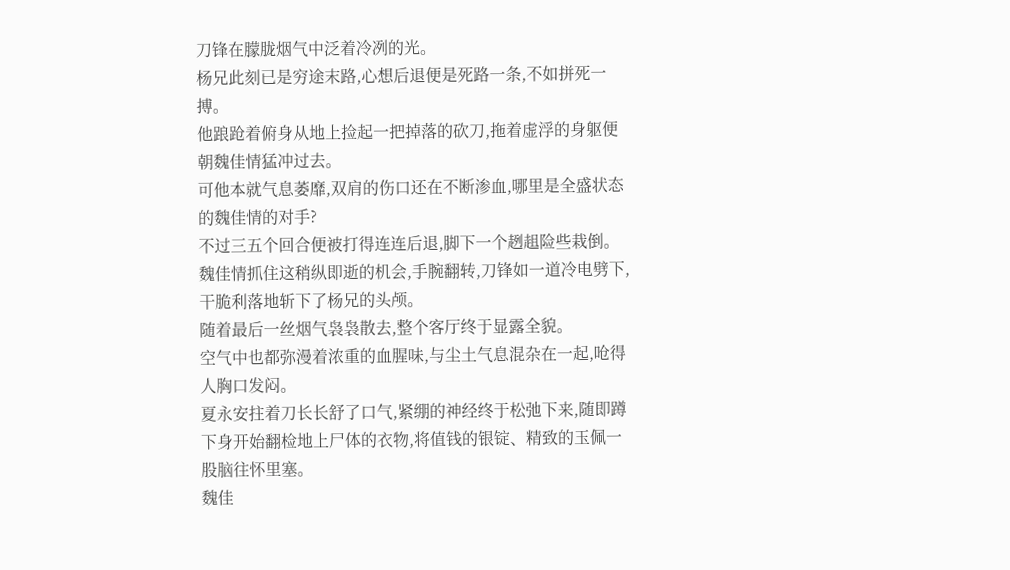刀锋在朦胧烟气中泛着冷冽的光。
杨兄此刻已是穷途末路,心想后退便是死路一条,不如拼死一搏。
他踉跄着俯身从地上捡起一把掉落的砍刀,拖着虚浮的身躯便朝魏佳情猛冲过去。
可他本就气息萎靡,双肩的伤口还在不断渗血,哪里是全盛状态的魏佳情的对手?
不过三五个回合便被打得连连后退,脚下一个趔趄险些栽倒。
魏佳情抓住这稍纵即逝的机会,手腕翻转,刀锋如一道冷电劈下,干脆利落地斩下了杨兄的头颅。
随着最后一丝烟气袅袅散去,整个客厅终于显露全貌。
空气中也都弥漫着浓重的血腥味,与尘土气息混杂在一起,呛得人胸口发闷。
夏永安拄着刀长长舒了口气,紧绷的神经终于松弛下来,随即蹲下身开始翻检地上尸体的衣物,将值钱的银锭、精致的玉佩一股脑往怀里塞。
魏佳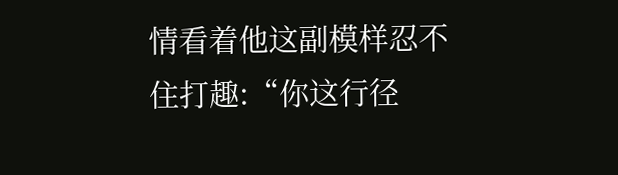情看着他这副模样忍不住打趣:“你这行径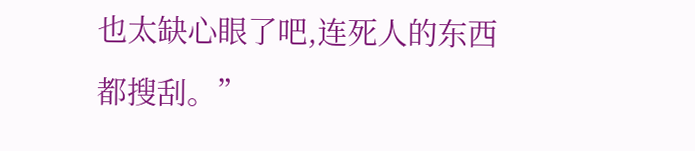也太缺心眼了吧,连死人的东西都搜刮。”